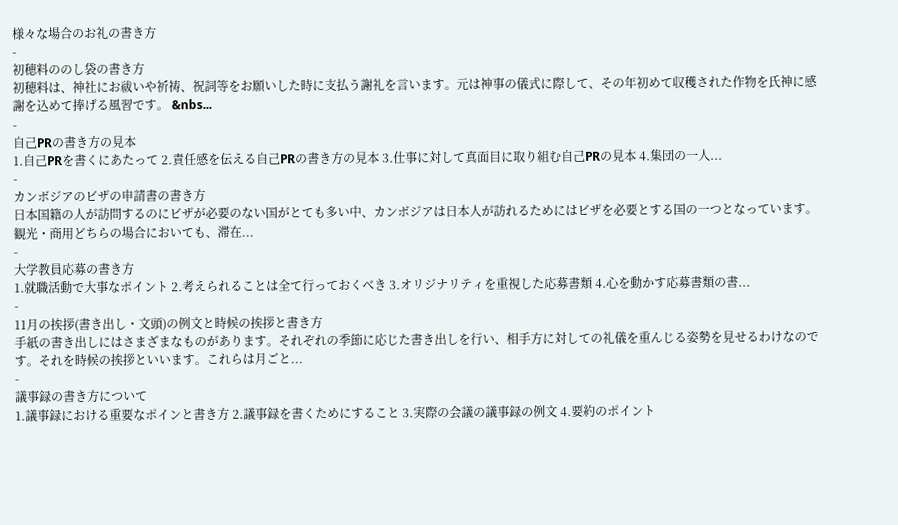様々な場合のお礼の書き方
-
初穂料ののし袋の書き方
初穂料は、神社にお祓いや祈祷、祝詞等をお願いした時に支払う謝礼を言います。元は神事の儀式に際して、その年初めて収穫された作物を氏神に感謝を込めて捧げる風習です。 &nbs...
-
自己PRの書き方の見本
1.自己PRを書くにあたって 2.責任感を伝える自己PRの書き方の見本 3.仕事に対して真面目に取り組む自己PRの見本 4.集団の一人...
-
カンボジアのビザの申請書の書き方
日本国籍の人が訪問するのにビザが必要のない国がとても多い中、カンボジアは日本人が訪れるためにはビザを必要とする国の一つとなっています。観光・商用どちらの場合においても、滞在...
-
大学教員応募の書き方
1.就職活動で大事なポイント 2.考えられることは全て行っておくべき 3.オリジナリティを重視した応募書類 4.心を動かす応募書類の書...
-
11月の挨拶(書き出し・文頭)の例文と時候の挨拶と書き方
手紙の書き出しにはさまざまなものがあります。それぞれの季節に応じた書き出しを行い、相手方に対しての礼儀を重んじる姿勢を見せるわけなのです。それを時候の挨拶といいます。これらは月ごと...
-
議事録の書き方について
1.議事録における重要なポインと書き方 2.議事録を書くためにすること 3.実際の会議の議事録の例文 4.要約のポイント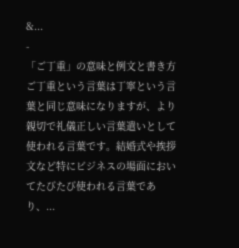&...
-
「ご丁重」の意味と例文と書き方
ご丁重という言葉は丁寧という言葉と同じ意味になりますが、より親切で礼儀正しい言葉遣いとして使われる言葉です。結婚式や挨拶文など特にビジネスの場面においてたびたび使われる言葉であり、...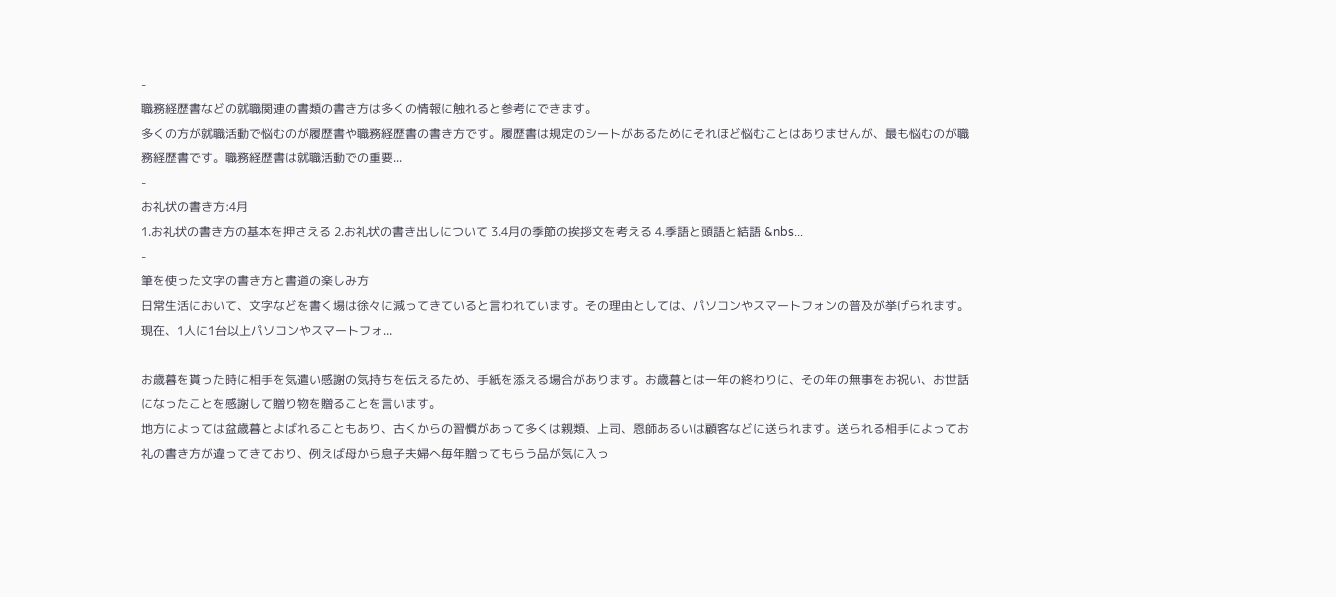-
職務経歴書などの就職関連の書類の書き方は多くの情報に触れると参考にできます。
多くの方が就職活動で悩むのが履歴書や職務経歴書の書き方です。履歴書は規定のシートがあるためにそれほど悩むことはありませんが、最も悩むのが職務経歴書です。職務経歴書は就職活動での重要...
-
お礼状の書き方:4月
1.お礼状の書き方の基本を押さえる 2.お礼状の書き出しについて 3.4月の季節の挨拶文を考える 4.季語と頭語と結語 &nbs...
-
筆を使った文字の書き方と書道の楽しみ方
日常生活において、文字などを書く場は徐々に減ってきていると言われています。その理由としては、パソコンやスマートフォンの普及が挙げられます。現在、1人に1台以上パソコンやスマートフォ...

お歳暮を貰った時に相手を気遣い感謝の気持ちを伝えるため、手紙を添える場合があります。お歳暮とは一年の終わりに、その年の無事をお祝い、お世話になったことを感謝して贈り物を贈ることを言います。
地方によっては盆歳暮とよばれることもあり、古くからの習慣があって多くは親類、上司、恩師あるいは顧客などに送られます。送られる相手によってお礼の書き方が違ってきており、例えば母から息子夫婦へ毎年贈ってもらう品が気に入っ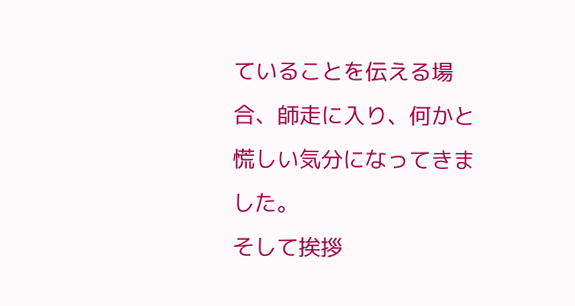ていることを伝える場合、師走に入り、何かと慌しい気分になってきました。
そして挨拶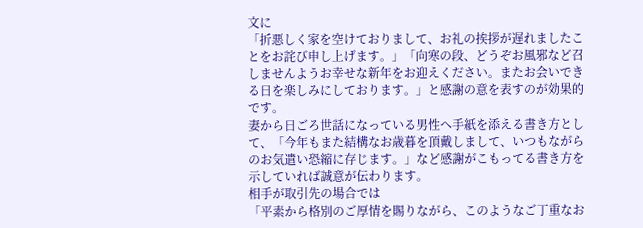文に
「折悪しく家を空けておりまして、お礼の挨拶が遅れましたことをお詫び申し上げます。」「向寒の段、どうぞお風邪など召しませんようお幸せな新年をお迎えください。またお会いできる日を楽しみにしております。」と感謝の意を表すのが効果的です。
妻から日ごろ世話になっている男性へ手紙を添える書き方として、「今年もまた結構なお歳暮を頂戴しまして、いつもながらのお気遣い恐縮に存じます。」など感謝がこもってる書き方を示していれば誠意が伝わります。
相手が取引先の場合では
「平素から格別のご厚情を賜りながら、このようなご丁重なお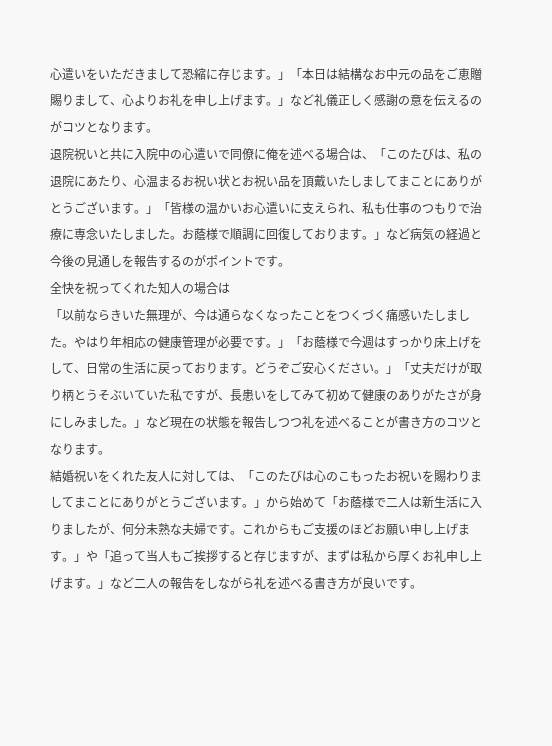心遣いをいただきまして恐縮に存じます。」「本日は結構なお中元の品をご恵贈賜りまして、心よりお礼を申し上げます。」など礼儀正しく感謝の意を伝えるのがコツとなります。
退院祝いと共に入院中の心遣いで同僚に俺を述べる場合は、「このたびは、私の退院にあたり、心温まるお祝い状とお祝い品を頂戴いたしましてまことにありがとうございます。」「皆様の温かいお心遣いに支えられ、私も仕事のつもりで治療に専念いたしました。お蔭様で順調に回復しております。」など病気の経過と今後の見通しを報告するのがポイントです。
全快を祝ってくれた知人の場合は
「以前ならきいた無理が、今は通らなくなったことをつくづく痛感いたしました。やはり年相応の健康管理が必要です。」「お蔭様で今週はすっかり床上げをして、日常の生活に戻っております。どうぞご安心ください。」「丈夫だけが取り柄とうそぶいていた私ですが、長患いをしてみて初めて健康のありがたさが身にしみました。」など現在の状態を報告しつつ礼を述べることが書き方のコツとなります。
結婚祝いをくれた友人に対しては、「このたびは心のこもったお祝いを賜わりましてまことにありがとうございます。」から始めて「お蔭様で二人は新生活に入りましたが、何分未熟な夫婦です。これからもご支援のほどお願い申し上げます。」や「追って当人もご挨拶すると存じますが、まずは私から厚くお礼申し上げます。」など二人の報告をしながら礼を述べる書き方が良いです。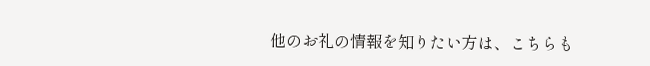他のお礼の情報を知りたい方は、こちらも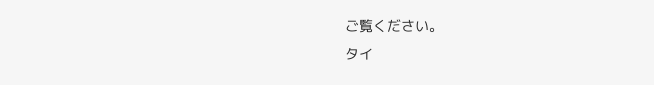ご覧ください。
タイ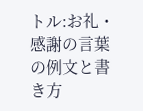トル:お礼・感謝の言葉の例文と書き方